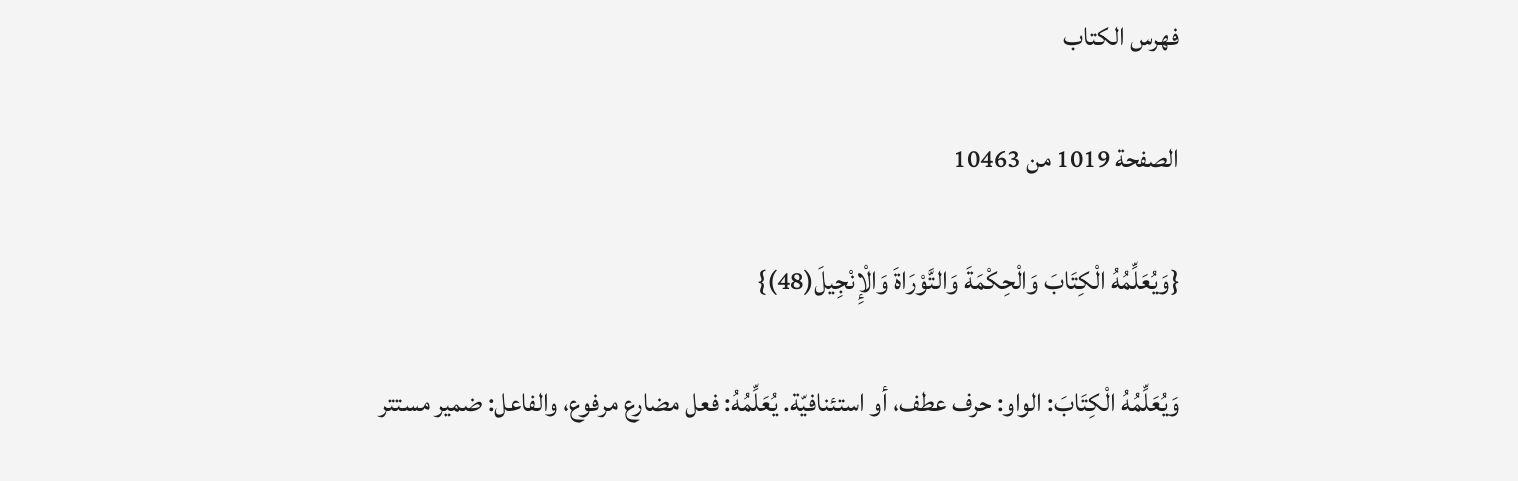فهرس الكتاب

الصفحة 1019 من 10463

{وَيُعَلِّمُهُ الْكِتَابَ وَالْحِكْمَةَ وَالتَّوْرَاةَ وَالْإِنْجِيلَ(48)}

وَيُعَلِّمُهُ الْكِتَابَ: الواو: حرف عطف، أو استئنافيّة. يُعَلِّمُهُ: فعل مضارع مرفوع، والفاعل: ضمير مستتر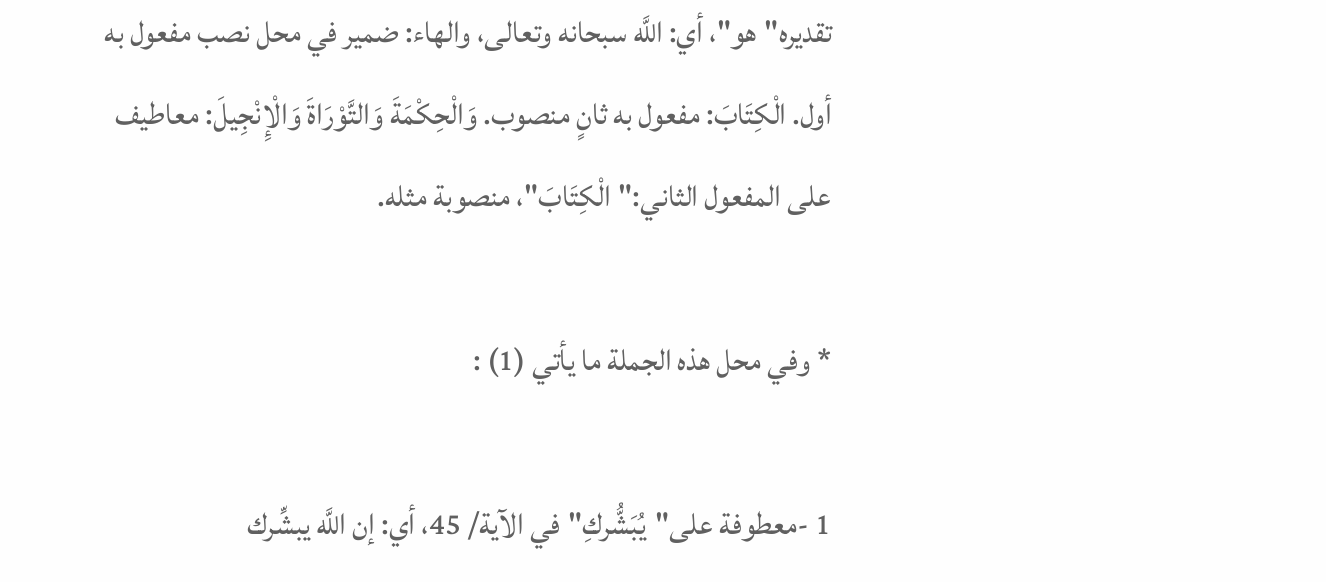تقديره"هو"، أي: اللَّه سبحانه وتعالى، والهاء: ضمير في محل نصب مفعول به أول. الْكِتَابَ: مفعول به ثانٍ منصوب. وَالْحِكْمَةَ وَالتَّوْرَاةَ وَالْإِنْجِيلَ: معاطيف على المفعول الثاني:"الْكِتَابَ"، منصوبة مثله.

* وفي محل هذه الجملة ما يأتي (1) :

1 -معطوفة على"يُبَشُّركِ"في الآية/ 45، أي: إن اللَّه يبشِّرك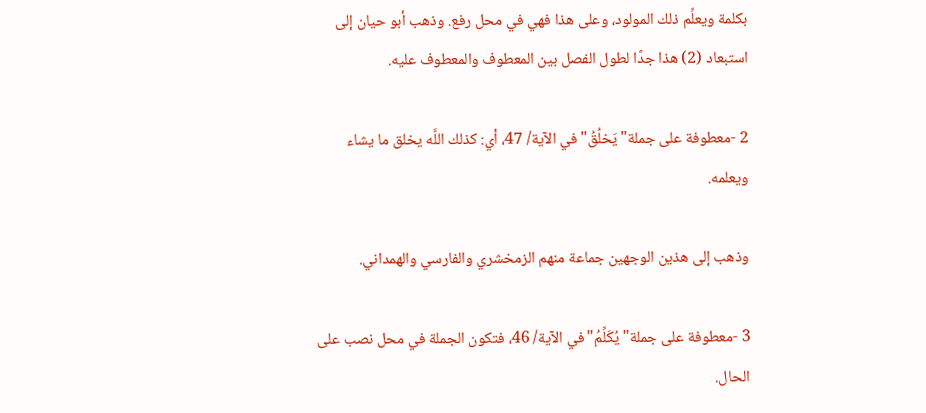بكلمة ويعلِّم ذلك المولود، وعلى هذا فهي في محل رفع. وذهب أبو حيان إلى استبعاد (2) هذا جدًا لطول الفصل بين المعطوف والمعطوف عليه.

2 -معطوفة على جملة"يَخلُقُ"في الآية/ 47، أي: كذلك اللَّه يخلق ما يشاء ويعلمه.

وذهب إلى هذين الوجهين جماعة منهم الزمخشري والفارسي والهمداني.

3 -معطوفة على جملة"يُكَلِّمُ"في الآية/ 46، فتكون الجملة في محل نصب على الحال.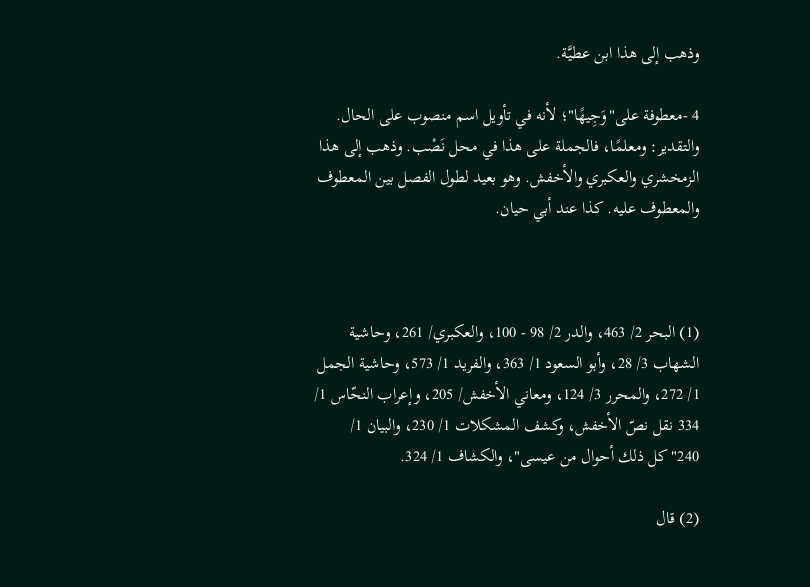وذهب إلى هذا ابن عطيَّة.

4 -معطوفة على"وَجِيهًا"؛ لأنه في تأويل اسم منصوب على الحال. والتقدير: ومعلمًا، فالجملة على هذا في محل نَصْب. وذهب إلى هذا الزمخشري والعكبري والأخفش. وهو بعيد لطول الفصل بين المعطوف والمعطوف عليه. كذا عند أبي حيان.



(1) البحر 2/ 463، والدر 2/ 98 - 100، والعكبري/ 261، وحاشية الشهاب 3/ 28، وأبو السعود 1/ 363، والفريد 1/ 573، وحاشية الجمل 1/ 272، والمحرر 3/ 124، ومعاني الأخفش/ 205، وإعراب النحّاس 1/ 334 نقل نصّ الأخفش، وكشف المشكلات 1/ 230، والبيان 1/ 240"كل ذلك أحوال من عيسى"، والكشاف 1/ 324.

(2) قال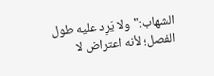الشهاب:"ولا يَرِد عليه طول الفصل؛ لأنه اعتراض لا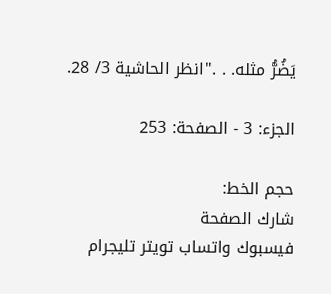يَضُرُّ مثله. . ."انظر الحاشية 3/ 28.

الجزء: 3 - الصفحة: 253

حجم الخط:
شارك الصفحة
فيسبوك واتساب تويتر تليجرام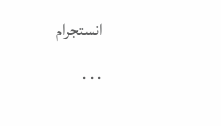انستجرام
. . .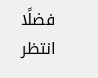فضلًا انتظر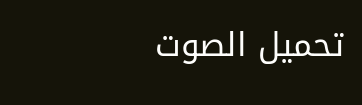تحميل الصوت